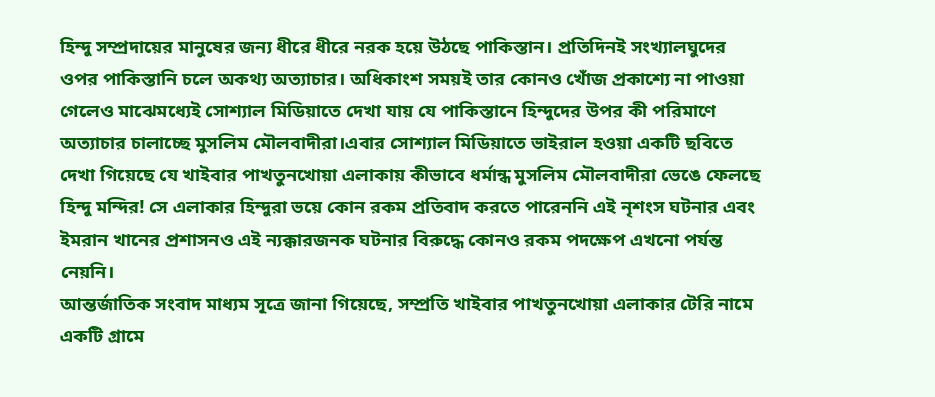হিন্দু সম্প্রদায়ের মানুষের জন্য ধীরে ধীরে নরক হয়ে উঠছে পাকিস্তান। প্রতিদিনই সংখ্যালঘুদের ওপর পাকিস্তানি চলে অকথ্য অত্যাচার। অধিকাংশ সময়ই তার কোনও খোঁজ প্রকাশ্যে না পাওয়া গেলেও মাঝেমধ্যেই সোশ্যাল মিডিয়াতে দেখা যায় যে পাকিস্তানে হিন্দুদের উপর কী পরিমাণে অত্যাচার চালাচ্ছে মুসলিম মৌলবাদীরা।এবার সোশ্যাল মিডিয়াতে ভাইরাল হওয়া একটি ছবিতে দেখা গিয়েছে যে খাইবার পাখতুনখোয়া এলাকায় কীভাবে ধর্মান্ধ মুসলিম মৌলবাদীরা ভেঙে ফেলছে হিন্দু মন্দির! সে এলাকার হিন্দুরা ভয়ে কোন রকম প্রতিবাদ করতে পারেননি এই নৃশংস ঘটনার এবং ইমরান খানের প্রশাসনও এই ন্যক্কারজনক ঘটনার বিরুদ্ধে কোনও রকম পদক্ষেপ এখনো পর্যন্ত নেয়নি।
আন্তর্জাতিক সংবাদ মাধ্যম সূত্রে জানা গিয়েছে, সম্প্রতি খাইবার পাখতুনখোয়া এলাকার টেরি নামে একটি গ্রামে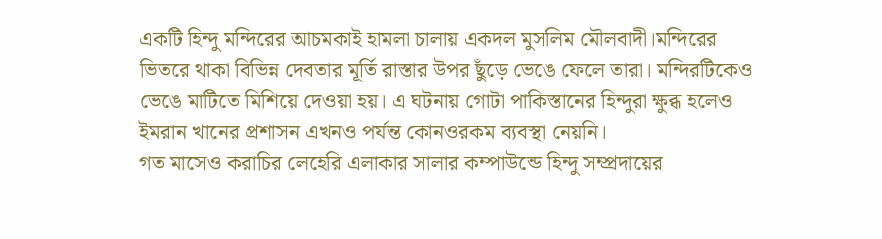একটি হিন্দু মন্দিরের আচমকাই হামলা চালায় একদল মুসলিম মৌলবাদী।মন্দিরের ভিতরে থাকা বিভিন্ন দেবতার মূর্তি রাস্তার উপর ছুঁড়ে ভেঙে ফেলে তারা। মন্দিরটিকেও ভেঙে মাটিতে মিশিয়ে দেওয়া হয়। এ ঘটনায় গোটা পাকিস্তানের হিন্দুরা ক্ষুব্ধ হলেও ইমরান খানের প্রশাসন এখনও পর্যন্ত কোনওরকম ব্যবস্থা নেয়নি।
গত মাসেও করাচির লেহেরি এলাকার সালার কম্পাউন্ডে হিন্দু সম্প্রদায়ের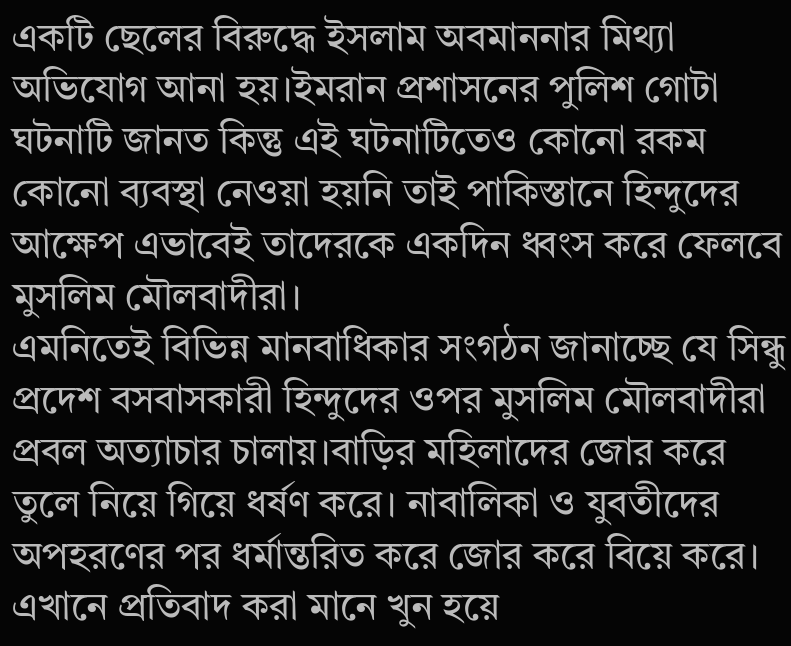একটি ছেলের বিরুদ্ধে ইসলাম অবমাননার মিথ্যা অভিযোগ আনা হয়।ইমরান প্রশাসনের পুলিশ গোটা ঘটনাটি জানত কিন্তু এই ঘটনাটিতেও কোনো রকম কোনো ব্যবস্থা নেওয়া হয়নি তাই পাকিস্তানে হিন্দুদের আক্ষেপ এভাবেই তাদেরকে একদিন ধ্বংস করে ফেলবে মুসলিম মৌলবাদীরা।
এমনিতেই বিভিন্ন মানবাধিকার সংগঠন জানাচ্ছে যে সিন্ধু প্রদেশ বসবাসকারী হিন্দুদের ওপর মুসলিম মৌলবাদীরা প্রবল অত্যাচার চালায়।বাড়ির মহিলাদের জোর করে তুলে নিয়ে গিয়ে ধর্ষণ করে। নাবালিকা ও যুবতীদের অপহরণের পর ধর্মান্তরিত করে জোর করে বিয়ে করে। এখানে প্রতিবাদ করা মানে খুন হয়ে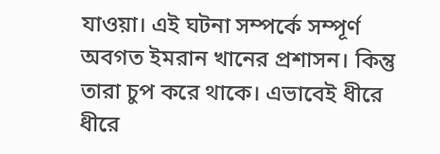যাওয়া। এই ঘটনা সম্পর্কে সম্পূর্ণ অবগত ইমরান খানের প্রশাসন। কিন্তু তারা চুপ করে থাকে। এভাবেই ধীরে ধীরে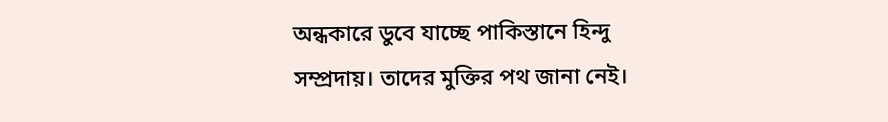অন্ধকারে ডুবে যাচ্ছে পাকিস্তানে হিন্দু সম্প্রদায়। তাদের মুক্তির পথ জানা নেই।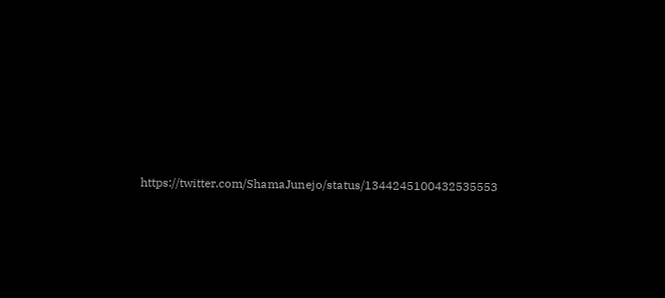https://twitter.com/ShamaJunejo/status/1344245100432535553